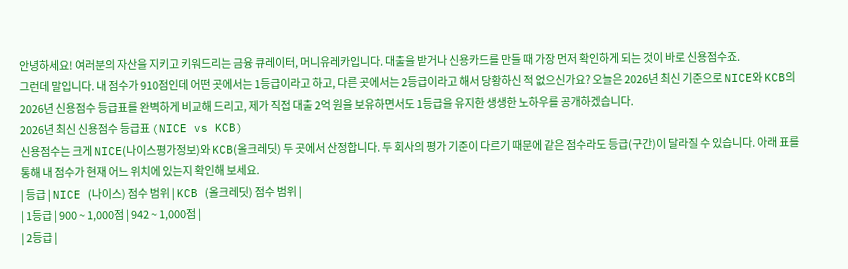안녕하세요! 여러분의 자산을 지키고 키워드리는 금융 큐레이터, 머니유레카입니다. 대출을 받거나 신용카드를 만들 때 가장 먼저 확인하게 되는 것이 바로 신용점수죠.
그런데 말입니다. 내 점수가 910점인데 어떤 곳에서는 1등급이라고 하고, 다른 곳에서는 2등급이라고 해서 당황하신 적 없으신가요? 오늘은 2026년 최신 기준으로 NICE와 KCB의 2026년 신용점수 등급표를 완벽하게 비교해 드리고, 제가 직접 대출 2억 원을 보유하면서도 1등급을 유지한 생생한 노하우를 공개하겠습니다.
2026년 최신 신용점수 등급표 (NICE vs KCB)
신용점수는 크게 NICE(나이스평가정보)와 KCB(올크레딧) 두 곳에서 산정합니다. 두 회사의 평가 기준이 다르기 때문에 같은 점수라도 등급(구간)이 달라질 수 있습니다. 아래 표를 통해 내 점수가 현재 어느 위치에 있는지 확인해 보세요.
| 등급 | NICE (나이스) 점수 범위 | KCB (올크레딧) 점수 범위 |
| 1등급 | 900 ~ 1,000점 | 942 ~ 1,000점 |
| 2등급 |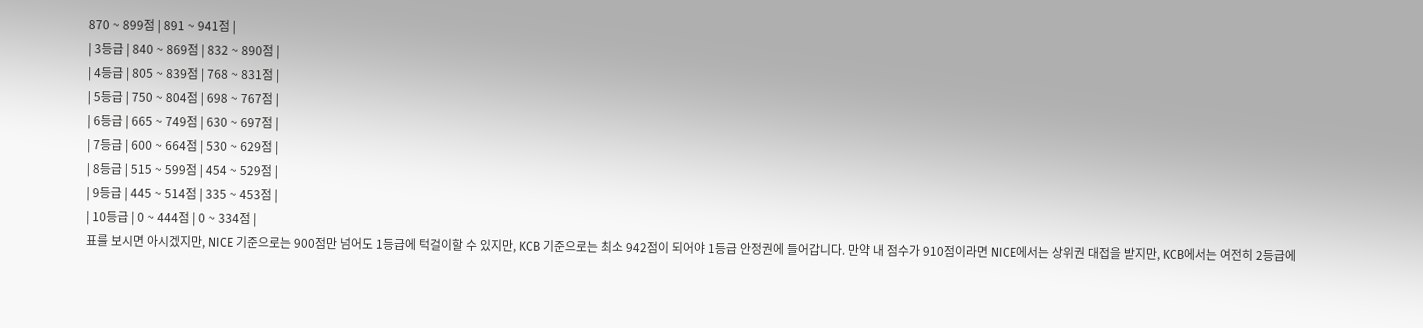870 ~ 899점 | 891 ~ 941점 |
| 3등급 | 840 ~ 869점 | 832 ~ 890점 |
| 4등급 | 805 ~ 839점 | 768 ~ 831점 |
| 5등급 | 750 ~ 804점 | 698 ~ 767점 |
| 6등급 | 665 ~ 749점 | 630 ~ 697점 |
| 7등급 | 600 ~ 664점 | 530 ~ 629점 |
| 8등급 | 515 ~ 599점 | 454 ~ 529점 |
| 9등급 | 445 ~ 514점 | 335 ~ 453점 |
| 10등급 | 0 ~ 444점 | 0 ~ 334점 |
표를 보시면 아시겠지만, NICE 기준으로는 900점만 넘어도 1등급에 턱걸이할 수 있지만, KCB 기준으로는 최소 942점이 되어야 1등급 안정권에 들어갑니다. 만약 내 점수가 910점이라면 NICE에서는 상위권 대접을 받지만, KCB에서는 여전히 2등급에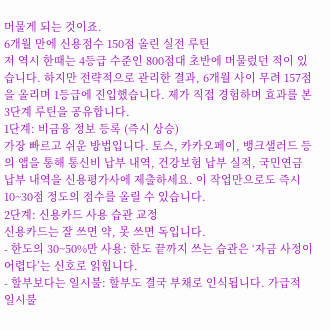머물게 되는 것이죠.
6개월 만에 신용점수 150점 올린 실전 루틴
저 역시 한때는 4등급 수준인 800점대 초반에 머물렀던 적이 있습니다. 하지만 전략적으로 관리한 결과, 6개월 사이 무려 157점을 올리며 1등급에 진입했습니다. 제가 직접 경험하며 효과를 본 3단계 루틴을 공유합니다.
1단계: 비금융 정보 등록 (즉시 상승)
가장 빠르고 쉬운 방법입니다. 토스, 카카오페이, 뱅크샐러드 등의 앱을 통해 통신비 납부 내역, 건강보험 납부 실적, 국민연금 납부 내역을 신용평가사에 제출하세요. 이 작업만으로도 즉시 10~30점 정도의 점수를 올릴 수 있습니다.
2단계: 신용카드 사용 습관 교정
신용카드는 잘 쓰면 약, 못 쓰면 독입니다.
- 한도의 30~50%만 사용: 한도 끝까지 쓰는 습관은 ‘자금 사정이 어렵다’는 신호로 읽힙니다.
- 할부보다는 일시불: 할부도 결국 부채로 인식됩니다. 가급적 일시불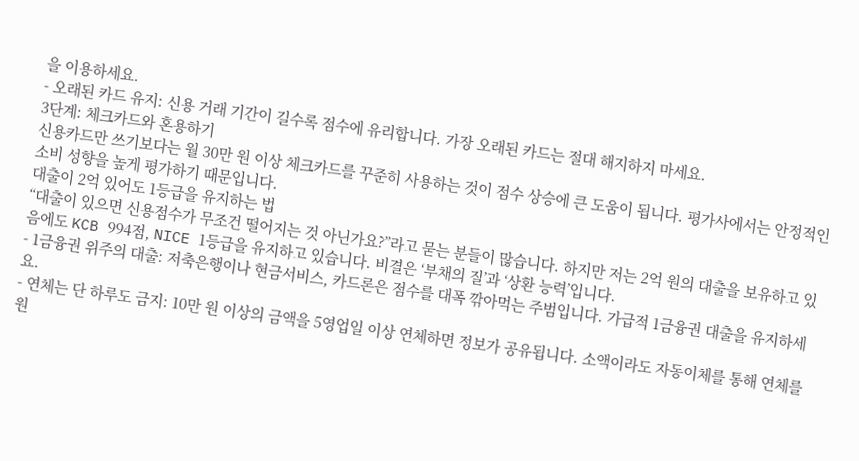을 이용하세요.
- 오래된 카드 유지: 신용 거래 기간이 길수록 점수에 유리합니다. 가장 오래된 카드는 절대 해지하지 마세요.
3단계: 체크카드와 혼용하기
신용카드만 쓰기보다는 월 30만 원 이상 체크카드를 꾸준히 사용하는 것이 점수 상승에 큰 도움이 됩니다. 평가사에서는 안정적인 소비 성향을 높게 평가하기 때문입니다.
대출이 2억 있어도 1등급을 유지하는 법
“대출이 있으면 신용점수가 무조건 떨어지는 것 아닌가요?”라고 묻는 분들이 많습니다. 하지만 저는 2억 원의 대출을 보유하고 있음에도 KCB 994점, NICE 1등급을 유지하고 있습니다. 비결은 ‘부채의 질’과 ‘상환 능력’입니다.
- 1금융권 위주의 대출: 저축은행이나 현금서비스, 카드론은 점수를 대폭 깎아먹는 주범입니다. 가급적 1금융권 대출을 유지하세요.
- 연체는 단 하루도 금지: 10만 원 이상의 금액을 5영업일 이상 연체하면 정보가 공유됩니다. 소액이라도 자동이체를 통해 연체를 원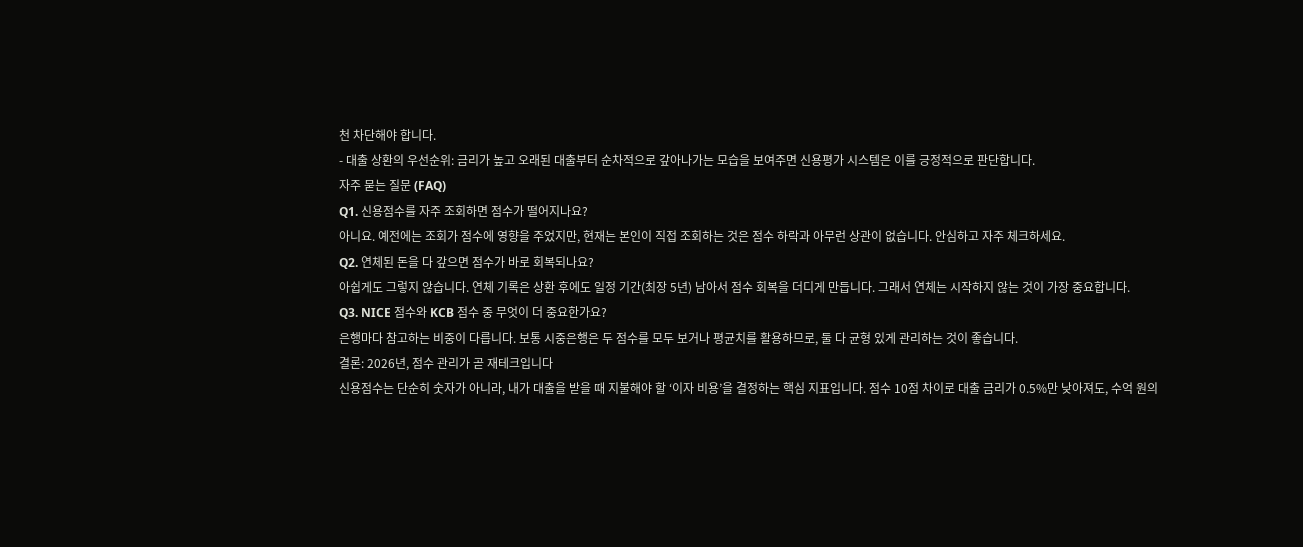천 차단해야 합니다.
- 대출 상환의 우선순위: 금리가 높고 오래된 대출부터 순차적으로 갚아나가는 모습을 보여주면 신용평가 시스템은 이를 긍정적으로 판단합니다.
자주 묻는 질문 (FAQ)
Q1. 신용점수를 자주 조회하면 점수가 떨어지나요?
아니요. 예전에는 조회가 점수에 영향을 주었지만, 현재는 본인이 직접 조회하는 것은 점수 하락과 아무런 상관이 없습니다. 안심하고 자주 체크하세요.
Q2. 연체된 돈을 다 갚으면 점수가 바로 회복되나요?
아쉽게도 그렇지 않습니다. 연체 기록은 상환 후에도 일정 기간(최장 5년) 남아서 점수 회복을 더디게 만듭니다. 그래서 연체는 시작하지 않는 것이 가장 중요합니다.
Q3. NICE 점수와 KCB 점수 중 무엇이 더 중요한가요?
은행마다 참고하는 비중이 다릅니다. 보통 시중은행은 두 점수를 모두 보거나 평균치를 활용하므로, 둘 다 균형 있게 관리하는 것이 좋습니다.
결론: 2026년, 점수 관리가 곧 재테크입니다
신용점수는 단순히 숫자가 아니라, 내가 대출을 받을 때 지불해야 할 ‘이자 비용’을 결정하는 핵심 지표입니다. 점수 10점 차이로 대출 금리가 0.5%만 낮아져도, 수억 원의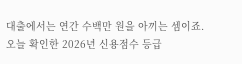대출에서는 연간 수백만 원을 아끼는 셈이죠.
오늘 확인한 2026년 신용점수 등급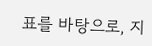표를 바탕으로, 지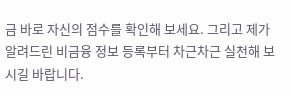금 바로 자신의 점수를 확인해 보세요. 그리고 제가 알려드린 비금융 정보 등록부터 차근차근 실천해 보시길 바랍니다.